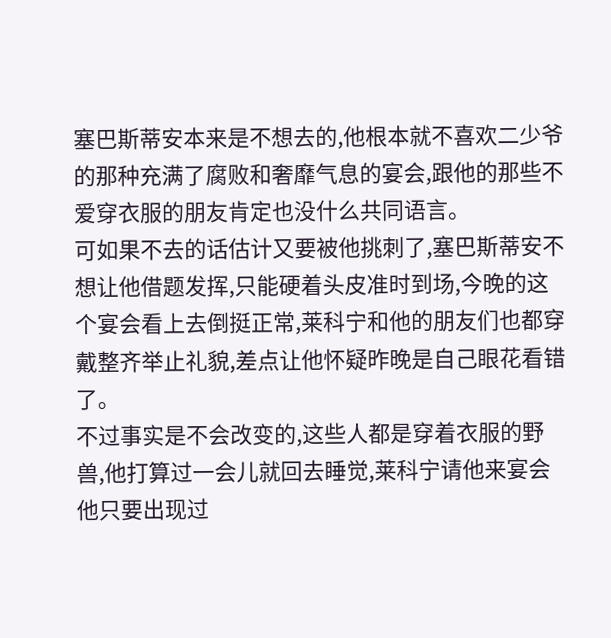塞巴斯蒂安本来是不想去的,他根本就不喜欢二少爷的那种充满了腐败和奢靡气息的宴会,跟他的那些不爱穿衣服的朋友肯定也没什么共同语言。
可如果不去的话估计又要被他挑刺了,塞巴斯蒂安不想让他借题发挥,只能硬着头皮准时到场,今晚的这个宴会看上去倒挺正常,莱科宁和他的朋友们也都穿戴整齐举止礼貌,差点让他怀疑昨晚是自己眼花看错了。
不过事实是不会改变的,这些人都是穿着衣服的野兽,他打算过一会儿就回去睡觉,莱科宁请他来宴会他只要出现过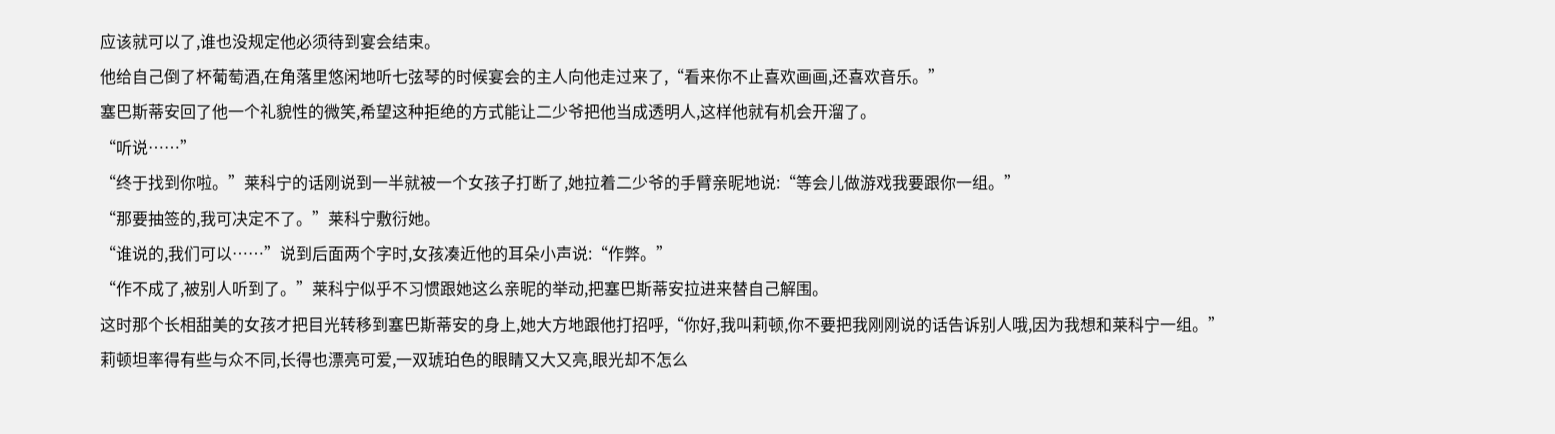应该就可以了,谁也没规定他必须待到宴会结束。
他给自己倒了杯葡萄酒,在角落里悠闲地听七弦琴的时候宴会的主人向他走过来了,“看来你不止喜欢画画,还喜欢音乐。”
塞巴斯蒂安回了他一个礼貌性的微笑,希望这种拒绝的方式能让二少爷把他当成透明人,这样他就有机会开溜了。
“听说……”
“终于找到你啦。”莱科宁的话刚说到一半就被一个女孩子打断了,她拉着二少爷的手臂亲昵地说:“等会儿做游戏我要跟你一组。”
“那要抽签的,我可决定不了。”莱科宁敷衍她。
“谁说的,我们可以……”说到后面两个字时,女孩凑近他的耳朵小声说:“作弊。”
“作不成了,被别人听到了。”莱科宁似乎不习惯跟她这么亲昵的举动,把塞巴斯蒂安拉进来替自己解围。
这时那个长相甜美的女孩才把目光转移到塞巴斯蒂安的身上,她大方地跟他打招呼,“你好,我叫莉顿,你不要把我刚刚说的话告诉别人哦,因为我想和莱科宁一组。”
莉顿坦率得有些与众不同,长得也漂亮可爱,一双琥珀色的眼睛又大又亮,眼光却不怎么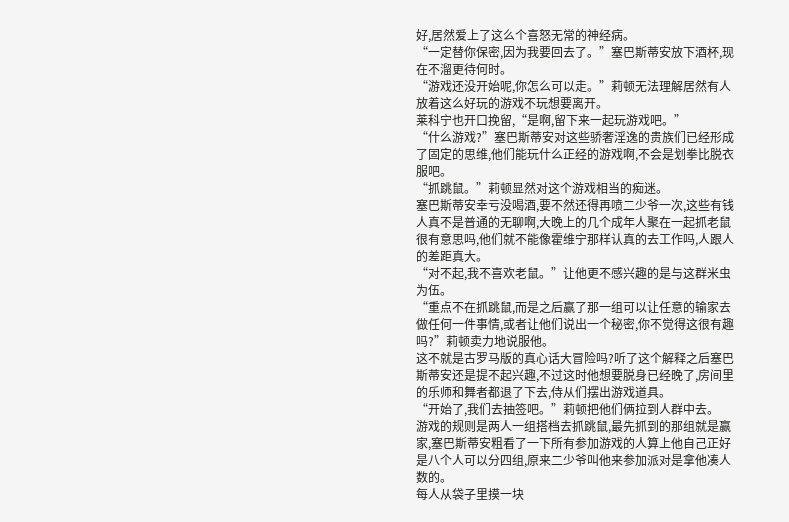好,居然爱上了这么个喜怒无常的神经病。
“一定替你保密,因为我要回去了。”塞巴斯蒂安放下酒杯,现在不溜更待何时。
“游戏还没开始呢,你怎么可以走。”莉顿无法理解居然有人放着这么好玩的游戏不玩想要离开。
莱科宁也开口挽留,“是啊,留下来一起玩游戏吧。”
“什么游戏?”塞巴斯蒂安对这些骄奢淫逸的贵族们已经形成了固定的思维,他们能玩什么正经的游戏啊,不会是划拳比脱衣服吧。
“抓跳鼠。”莉顿显然对这个游戏相当的痴迷。
塞巴斯蒂安幸亏没喝酒,要不然还得再喷二少爷一次,这些有钱人真不是普通的无聊啊,大晚上的几个成年人聚在一起抓老鼠很有意思吗,他们就不能像霍维宁那样认真的去工作吗,人跟人的差距真大。
“对不起,我不喜欢老鼠。”让他更不感兴趣的是与这群米虫为伍。
“重点不在抓跳鼠,而是之后赢了那一组可以让任意的输家去做任何一件事情,或者让他们说出一个秘密,你不觉得这很有趣吗?”莉顿卖力地说服他。
这不就是古罗马版的真心话大冒险吗?听了这个解释之后塞巴斯蒂安还是提不起兴趣,不过这时他想要脱身已经晚了,房间里的乐师和舞者都退了下去,侍从们摆出游戏道具。
“开始了,我们去抽签吧。”莉顿把他们俩拉到人群中去。
游戏的规则是两人一组搭档去抓跳鼠,最先抓到的那组就是赢家,塞巴斯蒂安粗看了一下所有参加游戏的人算上他自己正好是八个人可以分四组,原来二少爷叫他来参加派对是拿他凑人数的。
每人从袋子里摸一块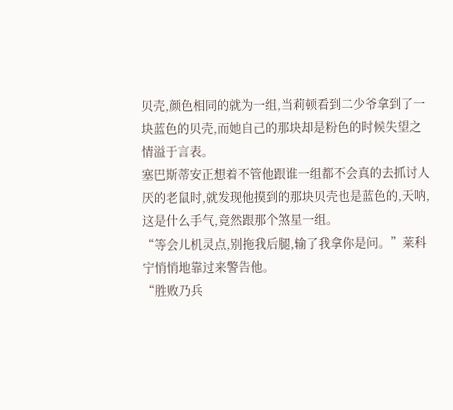贝壳,颜色相同的就为一组,当莉顿看到二少爷拿到了一块蓝色的贝壳,而她自己的那块却是粉色的时候失望之情溢于言表。
塞巴斯蒂安正想着不管他跟谁一组都不会真的去抓讨人厌的老鼠时,就发现他摸到的那块贝壳也是蓝色的,天呐,这是什么手气,竟然跟那个煞星一组。
“等会儿机灵点,别拖我后腿,输了我拿你是问。”莱科宁悄悄地靠过来警告他。
“胜败乃兵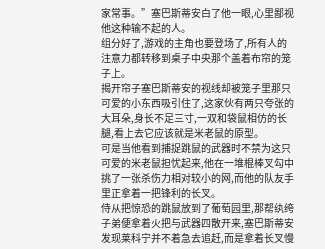家常事。”塞巴斯蒂安白了他一眼,心里鄙视他这种输不起的人。
组分好了,游戏的主角也要登场了,所有人的注意力都转移到桌子中央那个盖着布帘的笼子上。
揭开帘子塞巴斯蒂安的视线却被笼子里那只可爱的小东西吸引住了,这家伙有两只夸张的大耳朵,身长不足三寸,一双和袋鼠相仿的长腿,看上去它应该就是米老鼠的原型。
可是当他看到捕捉跳鼠的武器时不禁为这只可爱的米老鼠担忧起来,他在一堆棍棒叉勾中挑了一张杀伤力相对较小的网,而他的队友手里正拿着一把锋利的长叉。
侍从把惊恐的跳鼠放到了葡萄园里,那帮纨绔子弟便拿着火把与武器四散开来,塞巴斯蒂安发现莱科宁并不着急去追赶,而是拿着长叉慢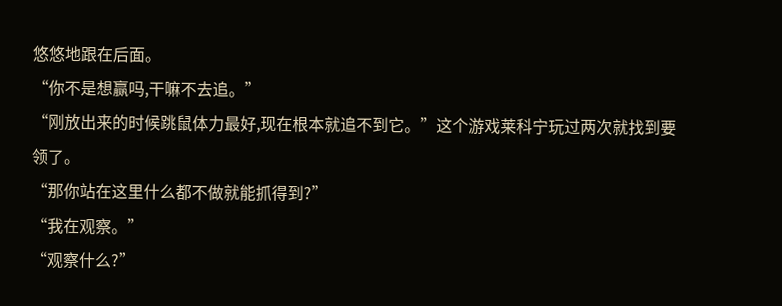悠悠地跟在后面。
“你不是想赢吗,干嘛不去追。”
“刚放出来的时候跳鼠体力最好,现在根本就追不到它。”这个游戏莱科宁玩过两次就找到要领了。
“那你站在这里什么都不做就能抓得到?”
“我在观察。”
“观察什么?”